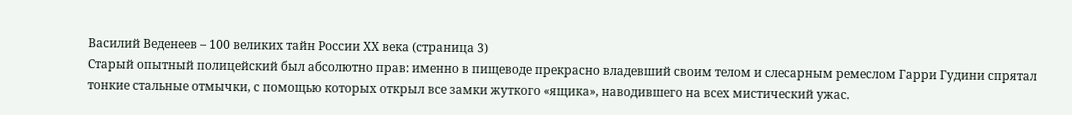Василий Веденеев – 100 великих тайн России ХХ века (страница 3)
Старый опытный полицейский был абсолютно прав: именно в пищеводе прекрасно владевший своим телом и слесарным ремеслом Гарри Гудини спрятал тонкие стальные отмычки, с помощью которых открыл все замки жуткого «ящика», наводившего на всех мистический ужас.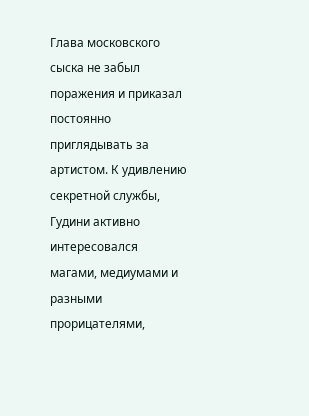Глава московского сыска не забыл поражения и приказал постоянно приглядывать за артистом. К удивлению секретной службы, Гудини активно интересовался магами, медиумами и разными прорицателями,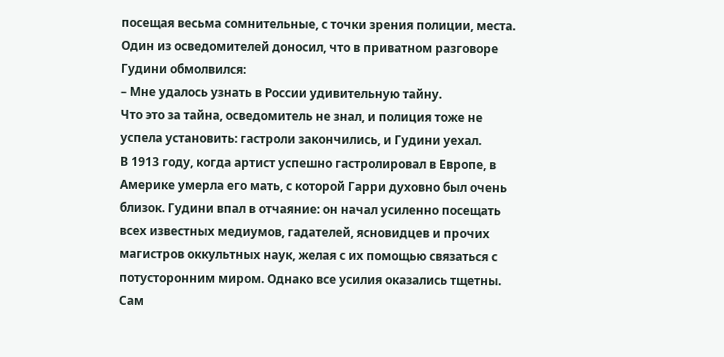посещая весьма сомнительные, с точки зрения полиции, места. Один из осведомителей доносил, что в приватном разговоре Гудини обмолвился:
– Мне удалось узнать в России удивительную тайну.
Что это за тайна, осведомитель не знал, и полиция тоже не успела установить: гастроли закончились, и Гудини уехал.
В 1913 году, когда артист успешно гастролировал в Европе, в Америке умерла его мать, с которой Гарри духовно был очень близок. Гудини впал в отчаяние: он начал усиленно посещать всех известных медиумов, гадателей, ясновидцев и прочих магистров оккультных наук, желая с их помощью связаться с потусторонним миром. Однако все усилия оказались тщетны. Сам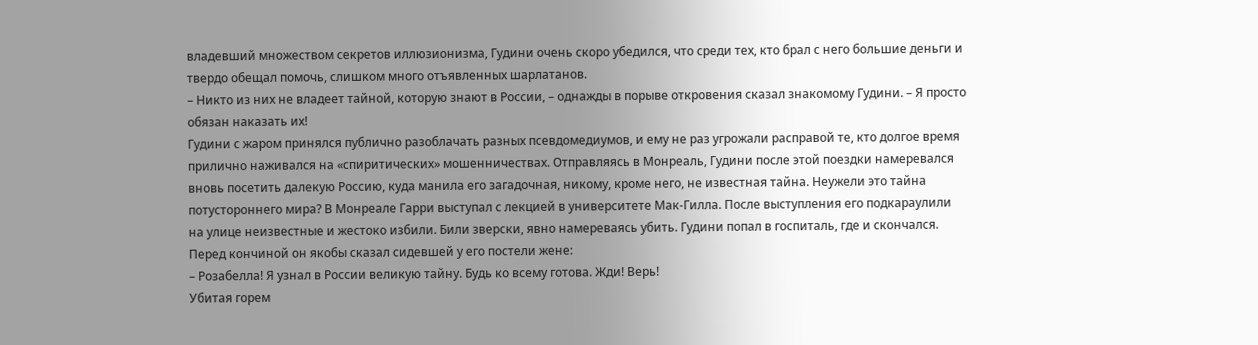владевший множеством секретов иллюзионизма, Гудини очень скоро убедился, что среди тех, кто брал с него большие деньги и твердо обещал помочь, слишком много отъявленных шарлатанов.
– Никто из них не владеет тайной, которую знают в России, – однажды в порыве откровения сказал знакомому Гудини. – Я просто обязан наказать их!
Гудини с жаром принялся публично разоблачать разных псевдомедиумов, и ему не раз угрожали расправой те, кто долгое время прилично наживался на «спиритических» мошенничествах. Отправляясь в Монреаль, Гудини после этой поездки намеревался вновь посетить далекую Россию, куда манила его загадочная, никому, кроме него, не известная тайна. Неужели это тайна потустороннего мира? В Монреале Гарри выступал с лекцией в университете Мак-Гилла. После выступления его подкараулили на улице неизвестные и жестоко избили. Били зверски, явно намереваясь убить. Гудини попал в госпиталь, где и скончался. Перед кончиной он якобы сказал сидевшей у его постели жене:
– Розабелла! Я узнал в России великую тайну. Будь ко всему готова. Жди! Верь!
Убитая горем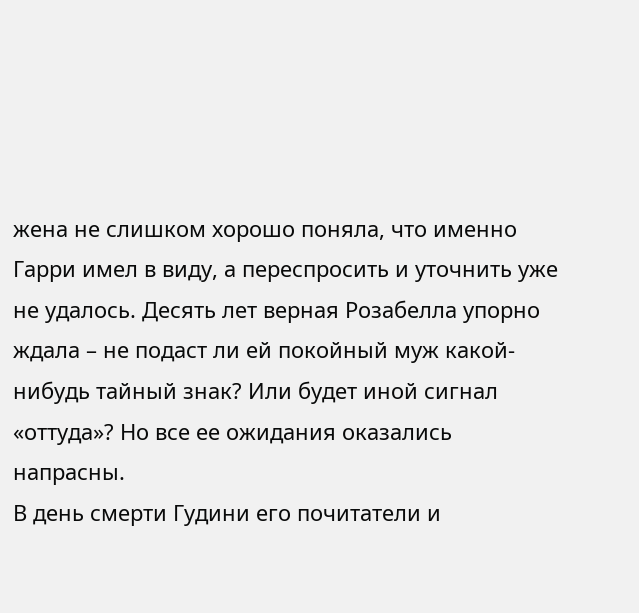жена не слишком хорошо поняла, что именно Гарри имел в виду, а переспросить и уточнить уже не удалось. Десять лет верная Розабелла упорно ждала – не подаст ли ей покойный муж какой-нибудь тайный знак? Или будет иной сигнал «оттуда»? Но все ее ожидания оказались напрасны.
В день смерти Гудини его почитатели и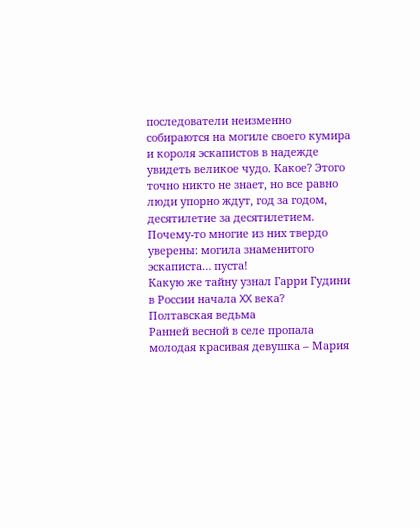последователи неизменно собираются на могиле своего кумира и короля эскапистов в надежде увидеть великое чудо. Какое? Этого точно никто не знает, но все равно люди упорно ждут, год за годом, десятилетие за десятилетием. Почему-то многие из них твердо уверены: могила знаменитого эскаписта… пуста!
Какую же тайну узнал Гарри Гудини в России начала XX века?
Полтавская ведьма
Ранней весной в селе пропала молодая красивая девушка – Мария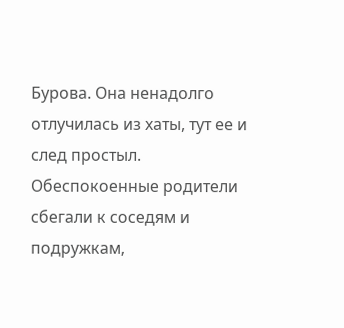Бурова. Она ненадолго отлучилась из хаты, тут ее и след простыл. Обеспокоенные родители сбегали к соседям и подружкам,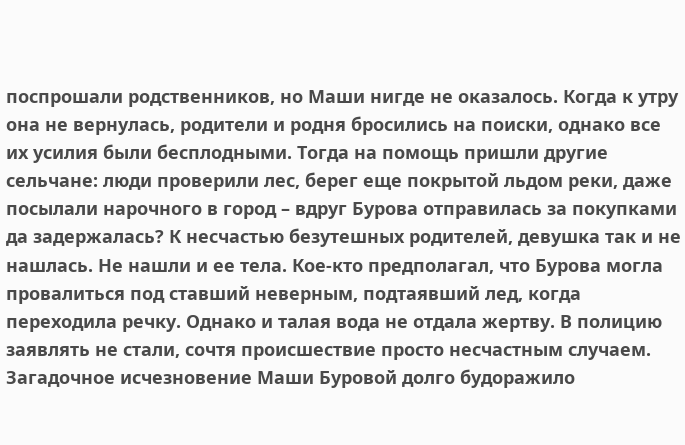поспрошали родственников, но Маши нигде не оказалось. Когда к утру она не вернулась, родители и родня бросились на поиски, однако все их усилия были бесплодными. Тогда на помощь пришли другие сельчане: люди проверили лес, берег еще покрытой льдом реки, даже посылали нарочного в город – вдруг Бурова отправилась за покупками да задержалась? К несчастью безутешных родителей, девушка так и не нашлась. Не нашли и ее тела. Кое-кто предполагал, что Бурова могла провалиться под ставший неверным, подтаявший лед, когда переходила речку. Однако и талая вода не отдала жертву. В полицию заявлять не стали, сочтя происшествие просто несчастным случаем.
Загадочное исчезновение Маши Буровой долго будоражило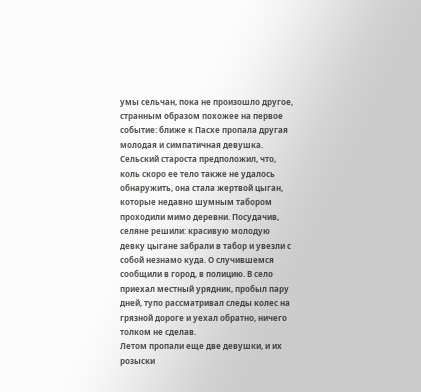умы сельчан, пока не произошло другое, странным образом похожее на первое событие: ближе к Пасхе пропала другая молодая и симпатичная девушка. Сельский староста предположил, что, коль скоро ее тело также не удалось обнаружить, она стала жертвой цыган, которые недавно шумным табором проходили мимо деревни. Посудачив, селяне решили: красивую молодую девку цыгане забрали в табор и увезли с собой незнамо куда. О случившемся сообщили в город, в полицию. В село приехал местный урядник, пробыл пару дней, тупо рассматривал следы колес на грязной дороге и уехал обратно, ничего толком не сделав.
Летом пропали еще две девушки, и их розыски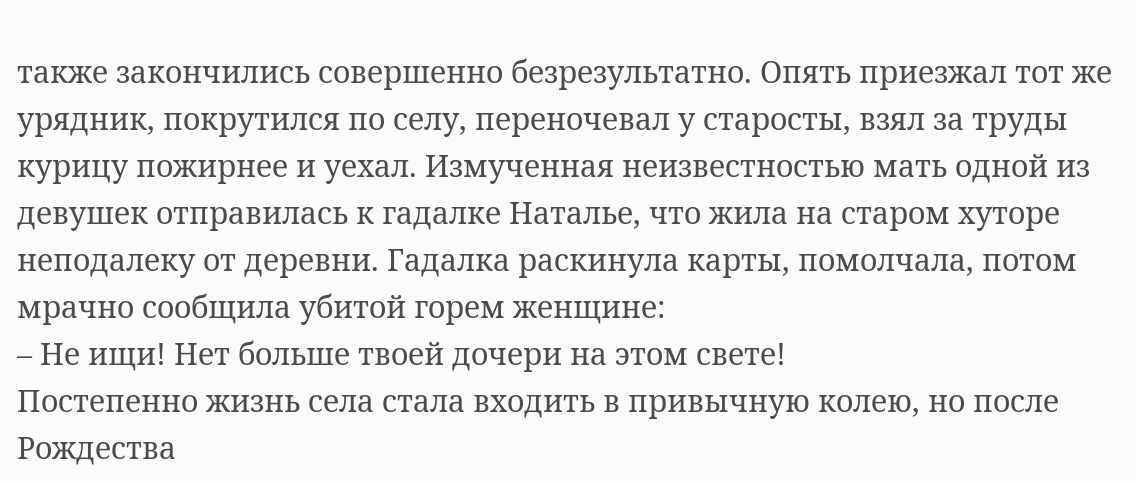также закончились совершенно безрезультатно. Опять приезжал тот же урядник, покрутился по селу, переночевал у старосты, взял за труды курицу пожирнее и уехал. Измученная неизвестностью мать одной из девушек отправилась к гадалке Наталье, что жила на старом хуторе неподалеку от деревни. Гадалка раскинула карты, помолчала, потом мрачно сообщила убитой горем женщине:
– Не ищи! Нет больше твоей дочери на этом свете!
Постепенно жизнь села стала входить в привычную колею, но после Рождества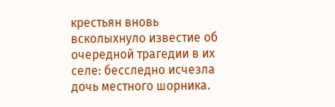крестьян вновь всколыхнуло известие об очередной трагедии в их селе: бесследно исчезла дочь местного шорника.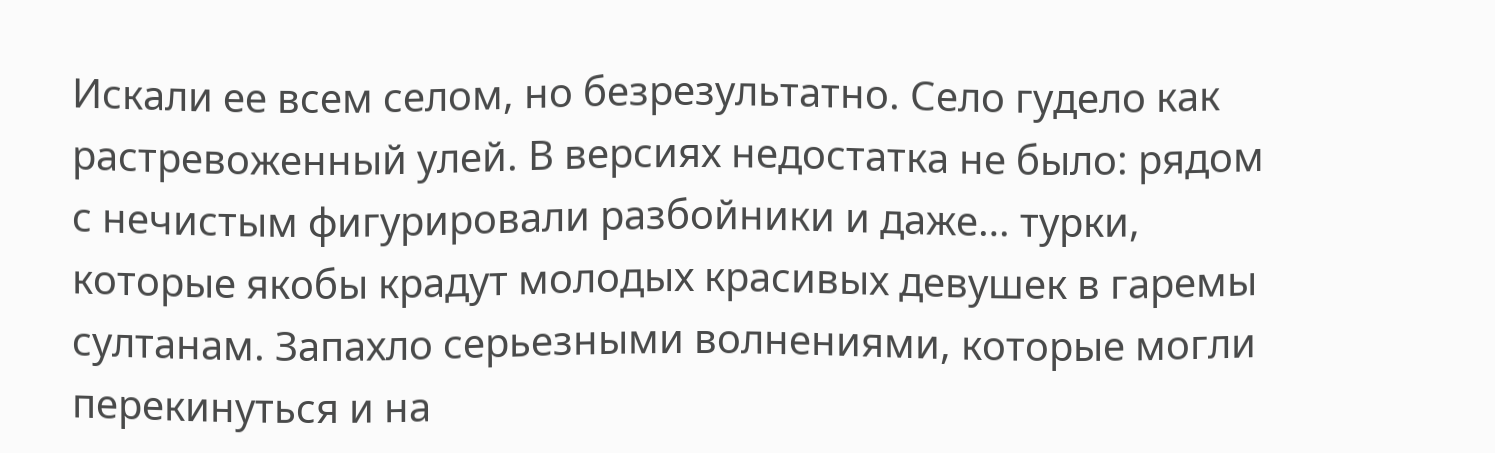Искали ее всем селом, но безрезультатно. Село гудело как растревоженный улей. В версиях недостатка не было: рядом с нечистым фигурировали разбойники и даже… турки, которые якобы крадут молодых красивых девушек в гаремы султанам. Запахло серьезными волнениями, которые могли перекинуться и на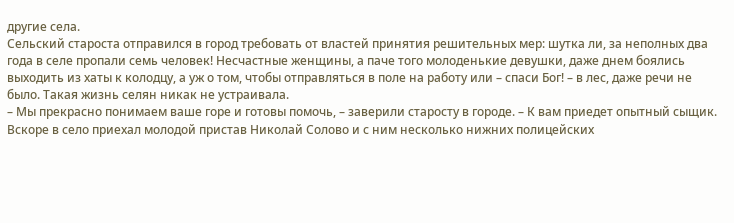другие села.
Сельский староста отправился в город требовать от властей принятия решительных мер: шутка ли, за неполных два года в селе пропали семь человек! Несчастные женщины, а паче того молоденькие девушки, даже днем боялись выходить из хаты к колодцу, а уж о том, чтобы отправляться в поле на работу или – спаси Бог! – в лес, даже речи не было. Такая жизнь селян никак не устраивала.
– Мы прекрасно понимаем ваше горе и готовы помочь, – заверили старосту в городе. – К вам приедет опытный сыщик.
Вскоре в село приехал молодой пристав Николай Солово и с ним несколько нижних полицейских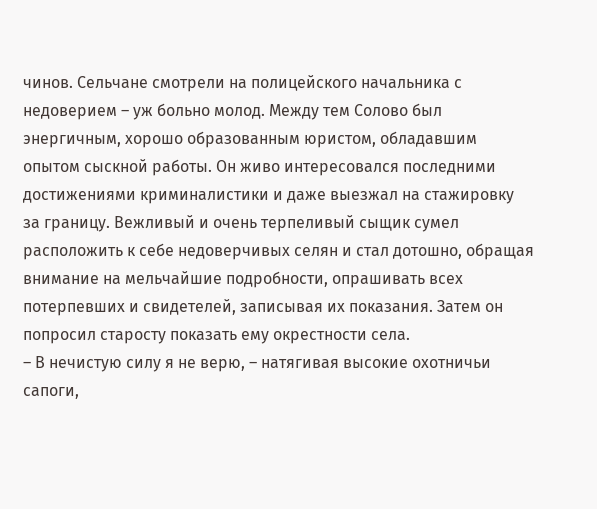чинов. Сельчане смотрели на полицейского начальника с недоверием – уж больно молод. Между тем Солово был энергичным, хорошо образованным юристом, обладавшим опытом сыскной работы. Он живо интересовался последними достижениями криминалистики и даже выезжал на стажировку за границу. Вежливый и очень терпеливый сыщик сумел расположить к себе недоверчивых селян и стал дотошно, обращая внимание на мельчайшие подробности, опрашивать всех потерпевших и свидетелей, записывая их показания. Затем он попросил старосту показать ему окрестности села.
– В нечистую силу я не верю, – натягивая высокие охотничьи сапоги,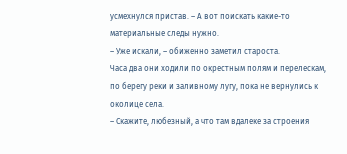усмехнулся пристав. – А вот поискать какие-то материальные следы нужно.
– Уже искали, – обиженно заметил староста.
Часа два они ходили по окрестным полям и перелескам, по берегу реки и заливному лугу, пока не вернулись к околице села.
– Скажите, любезный, а что там вдалеке за строения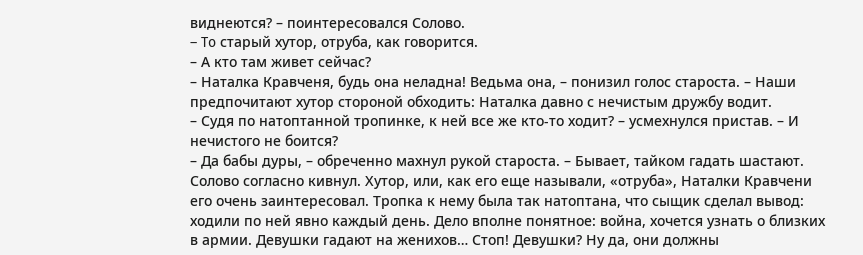виднеются? – поинтересовался Солово.
– To старый хутор, отруба, как говорится.
– А кто там живет сейчас?
– Наталка Кравченя, будь она неладна! Ведьма она, – понизил голос староста. – Наши предпочитают хутор стороной обходить: Наталка давно с нечистым дружбу водит.
– Судя по натоптанной тропинке, к ней все же кто-то ходит? – усмехнулся пристав. – И нечистого не боится?
– Да бабы дуры, – обреченно махнул рукой староста. – Бывает, тайком гадать шастают.
Солово согласно кивнул. Хутор, или, как его еще называли, «отруба», Наталки Кравчени его очень заинтересовал. Тропка к нему была так натоптана, что сыщик сделал вывод: ходили по ней явно каждый день. Дело вполне понятное: война, хочется узнать о близких в армии. Девушки гадают на женихов… Стоп! Девушки? Ну да, они должны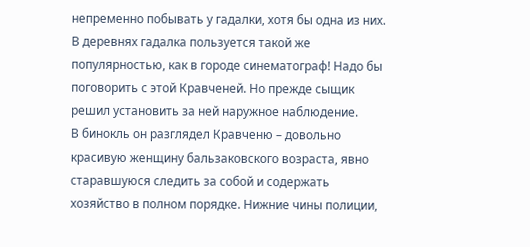непременно побывать у гадалки, хотя бы одна из них. В деревнях гадалка пользуется такой же популярностью, как в городе синематограф! Надо бы поговорить с этой Кравченей. Но прежде сыщик решил установить за ней наружное наблюдение.
В бинокль он разглядел Кравченю – довольно красивую женщину бальзаковского возраста, явно старавшуюся следить за собой и содержать хозяйство в полном порядке. Нижние чины полиции,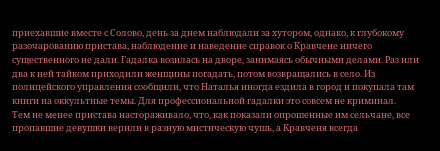приехавшие вместе с Солово, день за днем наблюдали за хутором, однако, к глубокому разочарованию пристава, наблюдение и наведение справок о Кравчене ничего существенного не дали. Гадалка возилась на дворе, занимаясь обычными делами. Раз или два к ней тайком приходили женщины погадать, потом возвращались в село. Из полицейского управления сообщили, что Наталья иногда ездила в город и покупала там книги на оккультные темы. Для профессиональной гадалки это совсем не криминал.
Тем не менее пристава настораживало, что, как показали опрошенные им сельчане, все пропавшие девушки верили в разную мистическую чушь, а Кравченя всегда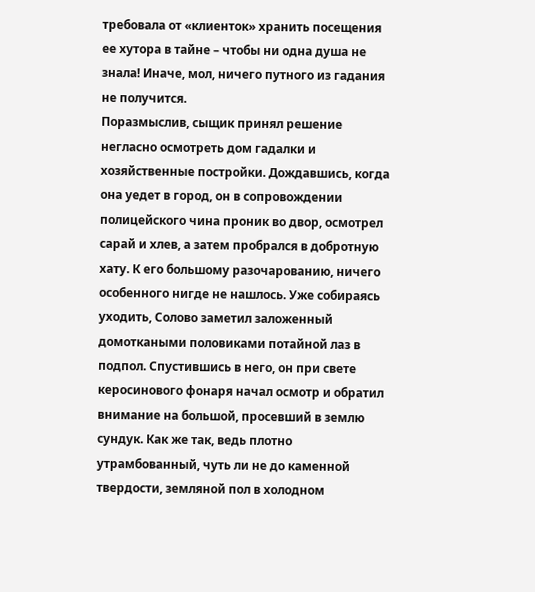требовала от «клиенток» хранить посещения ее хутора в тайне – чтобы ни одна душа не знала! Иначе, мол, ничего путного из гадания не получится.
Поразмыслив, сыщик принял решение негласно осмотреть дом гадалки и хозяйственные постройки. Дождавшись, когда она уедет в город, он в сопровождении полицейского чина проник во двор, осмотрел сарай и хлев, а затем пробрался в добротную хату. К его большому разочарованию, ничего особенного нигде не нашлось. Уже собираясь уходить, Солово заметил заложенный домоткаными половиками потайной лаз в подпол. Спустившись в него, он при свете керосинового фонаря начал осмотр и обратил внимание на большой, просевший в землю сундук. Как же так, ведь плотно утрамбованный, чуть ли не до каменной твердости, земляной пол в холодном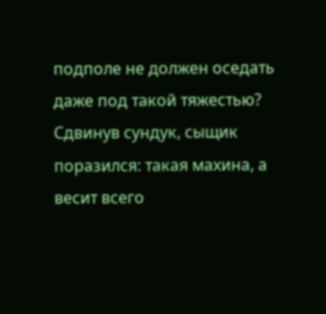подполе не должен оседать даже под такой тяжестью? Сдвинув сундук, сыщик поразился: такая махина, а весит всего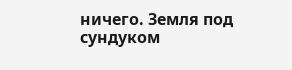ничего. Земля под сундуком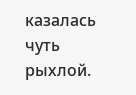казалась чуть рыхлой.